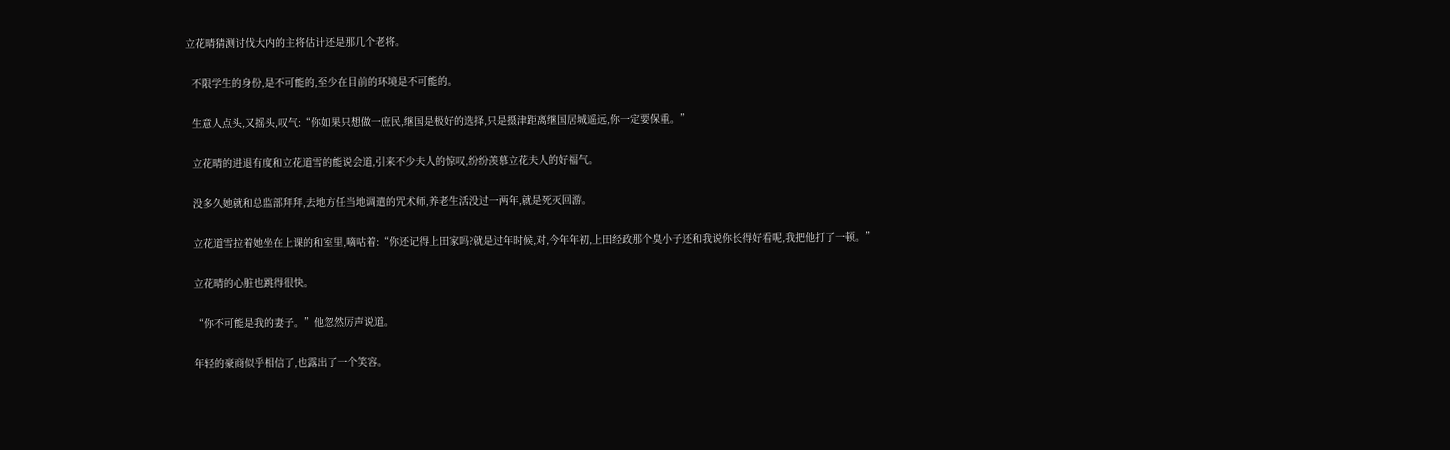立花晴猜测讨伐大内的主将估计还是那几个老将。

  不限学生的身份,是不可能的,至少在目前的环境是不可能的。

  生意人点头,又摇头,叹气:“你如果只想做一庶民,继国是极好的选择,只是摄津距离继国居城遥远,你一定要保重。”

  立花晴的进退有度和立花道雪的能说会道,引来不少夫人的惊叹,纷纷羡慕立花夫人的好福气。

  没多久她就和总监部拜拜,去地方任当地调遣的咒术师,养老生活没过一两年,就是死灭回游。

  立花道雪拉着她坐在上课的和室里,嘀咕着:“你还记得上田家吗?就是过年时候,对,今年年初,上田经政那个臭小子还和我说你长得好看呢,我把他打了一顿。”

  立花晴的心脏也跳得很快。

  “你不可能是我的妻子。”他忽然厉声说道。

  年轻的豪商似乎相信了,也露出了一个笑容。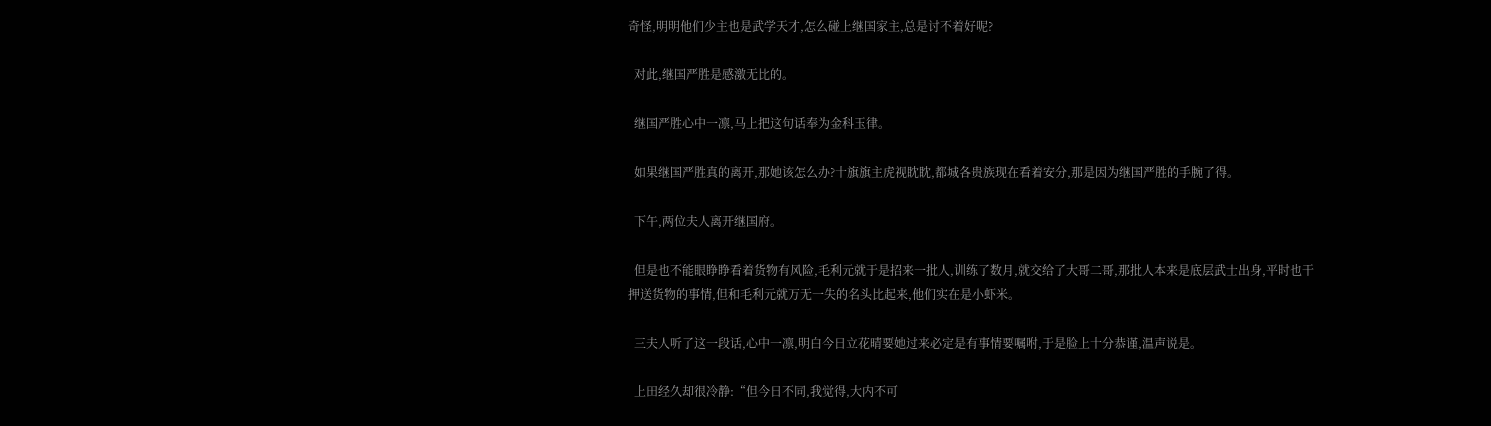奇怪,明明他们少主也是武学天才,怎么碰上继国家主,总是讨不着好呢?

  对此,继国严胜是感激无比的。

  继国严胜心中一凛,马上把这句话奉为金科玉律。

  如果继国严胜真的离开,那她该怎么办?十旗旗主虎视眈眈,都城各贵族现在看着安分,那是因为继国严胜的手腕了得。

  下午,两位夫人离开继国府。

  但是也不能眼睁睁看着货物有风险,毛利元就于是招来一批人,训练了数月,就交给了大哥二哥,那批人本来是底层武士出身,平时也干押送货物的事情,但和毛利元就万无一失的名头比起来,他们实在是小虾米。

  三夫人听了这一段话,心中一凛,明白今日立花晴要她过来必定是有事情要嘱咐,于是脸上十分恭谨,温声说是。

  上田经久却很冷静:“但今日不同,我觉得,大内不可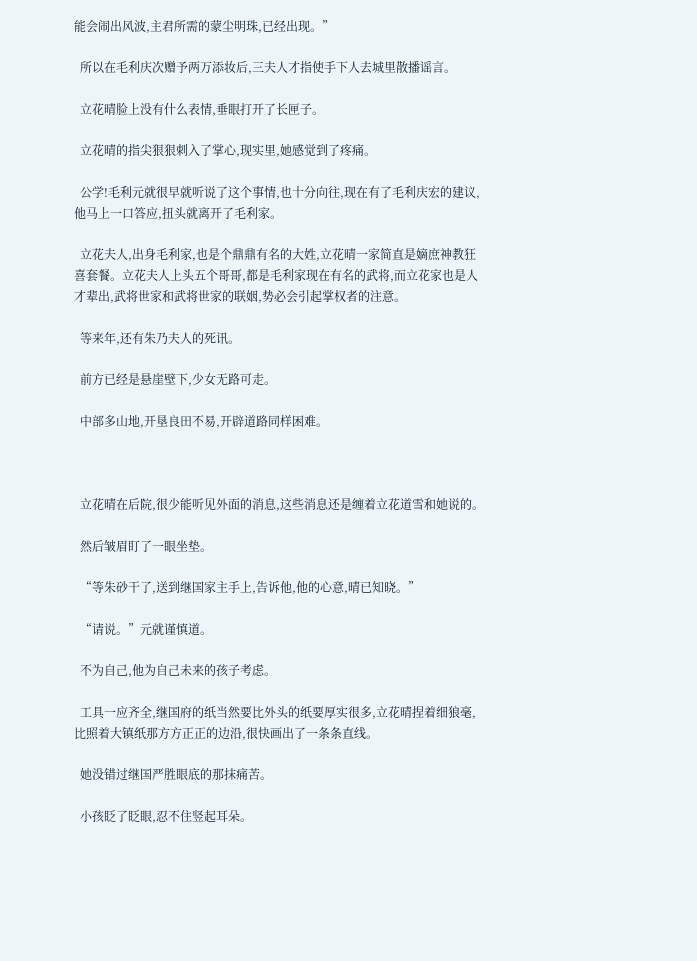能会闹出风波,主君所需的蒙尘明珠,已经出现。”

  所以在毛利庆次赠予两万添妆后,三夫人才指使手下人去城里散播谣言。

  立花晴脸上没有什么表情,垂眼打开了长匣子。

  立花晴的指尖狠狠刺入了掌心,现实里,她感觉到了疼痛。

  公学!毛利元就很早就听说了这个事情,也十分向往,现在有了毛利庆宏的建议,他马上一口答应,扭头就离开了毛利家。

  立花夫人,出身毛利家,也是个鼎鼎有名的大姓,立花晴一家简直是嫡庶神教狂喜套餐。立花夫人上头五个哥哥,都是毛利家现在有名的武将,而立花家也是人才辈出,武将世家和武将世家的联姻,势必会引起掌权者的注意。

  等来年,还有朱乃夫人的死讯。

  前方已经是悬崖壁下,少女无路可走。

  中部多山地,开垦良田不易,开辟道路同样困难。



  立花晴在后院,很少能听见外面的消息,这些消息还是缠着立花道雪和她说的。

  然后皱眉盯了一眼坐垫。

  “等朱砂干了,送到继国家主手上,告诉他,他的心意,晴已知晓。”

  “请说。”元就谨慎道。

  不为自己,他为自己未来的孩子考虑。

  工具一应齐全,继国府的纸当然要比外头的纸要厚实很多,立花晴捏着细狼毫,比照着大镇纸那方方正正的边沿,很快画出了一条条直线。

  她没错过继国严胜眼底的那抹痛苦。

  小孩眨了眨眼,忍不住竖起耳朵。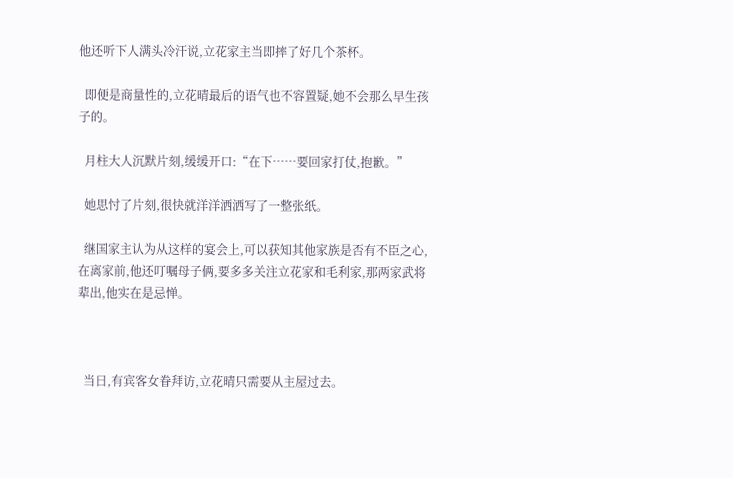他还听下人满头冷汗说,立花家主当即摔了好几个茶杯。

  即便是商量性的,立花晴最后的语气也不容置疑,她不会那么早生孩子的。

  月柱大人沉默片刻,缓缓开口:“在下……要回家打仗,抱歉。”

  她思忖了片刻,很快就洋洋洒洒写了一整张纸。

  继国家主认为从这样的宴会上,可以获知其他家族是否有不臣之心,在离家前,他还叮嘱母子俩,要多多关注立花家和毛利家,那两家武将辈出,他实在是忌惮。



  当日,有宾客女眷拜访,立花晴只需要从主屋过去。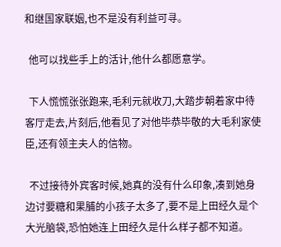和继国家联姻,也不是没有利益可寻。

  他可以找些手上的活计,他什么都愿意学。

  下人慌慌张张跑来,毛利元就收刀,大踏步朝着家中待客厅走去,片刻后,他看见了对他毕恭毕敬的大毛利家使臣,还有领主夫人的信物。

  不过接待外宾客时候,她真的没有什么印象,凑到她身边讨要糖和果脯的小孩子太多了,要不是上田经久是个大光脑袋,恐怕她连上田经久是什么样子都不知道。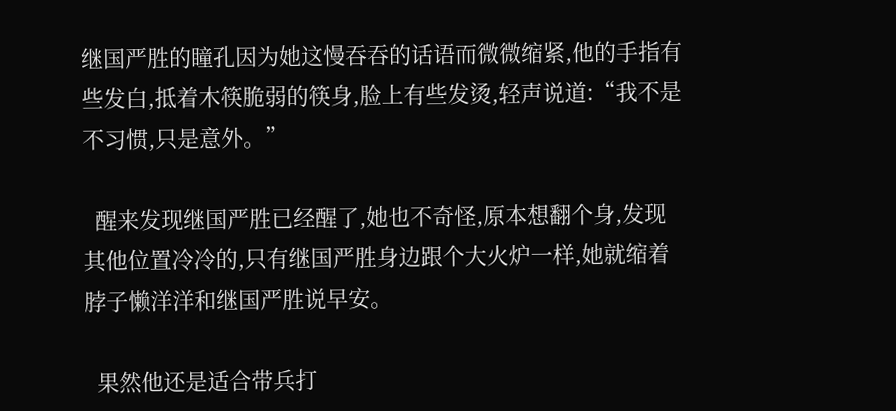继国严胜的瞳孔因为她这慢吞吞的话语而微微缩紧,他的手指有些发白,抵着木筷脆弱的筷身,脸上有些发烫,轻声说道:“我不是不习惯,只是意外。”

  醒来发现继国严胜已经醒了,她也不奇怪,原本想翻个身,发现其他位置冷冷的,只有继国严胜身边跟个大火炉一样,她就缩着脖子懒洋洋和继国严胜说早安。

  果然他还是适合带兵打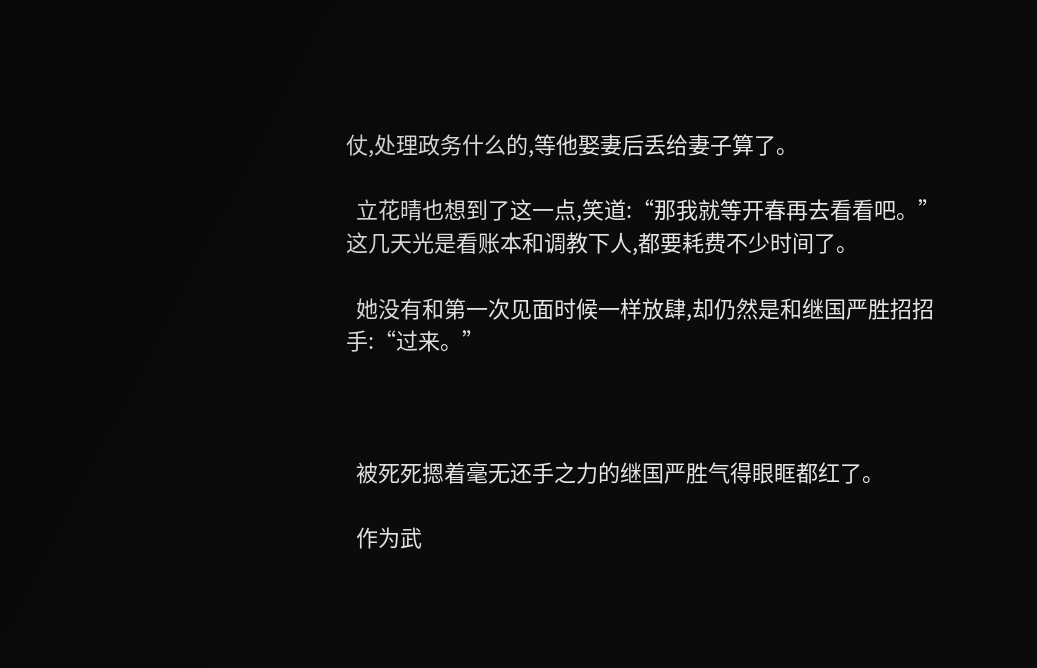仗,处理政务什么的,等他娶妻后丢给妻子算了。

  立花晴也想到了这一点,笑道:“那我就等开春再去看看吧。”这几天光是看账本和调教下人,都要耗费不少时间了。

  她没有和第一次见面时候一样放肆,却仍然是和继国严胜招招手:“过来。”



  被死死摁着毫无还手之力的继国严胜气得眼眶都红了。

  作为武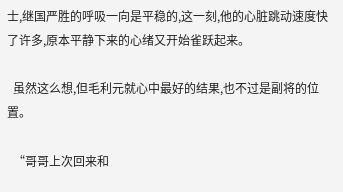士,继国严胜的呼吸一向是平稳的,这一刻,他的心脏跳动速度快了许多,原本平静下来的心绪又开始雀跃起来。

  虽然这么想,但毛利元就心中最好的结果,也不过是副将的位置。

  “哥哥上次回来和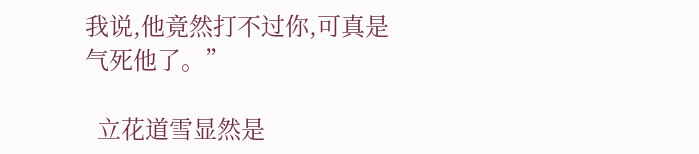我说,他竟然打不过你,可真是气死他了。”

  立花道雪显然是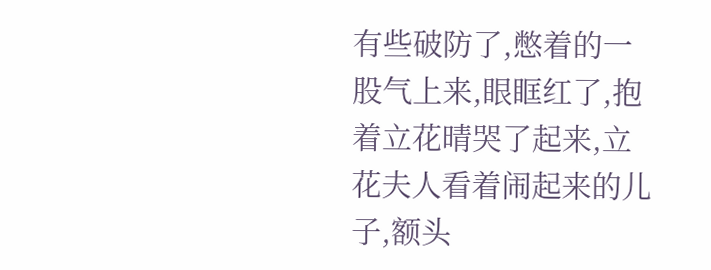有些破防了,憋着的一股气上来,眼眶红了,抱着立花晴哭了起来,立花夫人看着闹起来的儿子,额头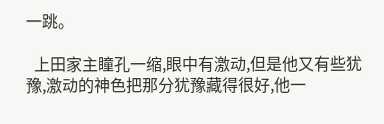一跳。

  上田家主瞳孔一缩,眼中有激动,但是他又有些犹豫,激动的神色把那分犹豫藏得很好,他一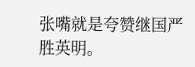张嘴就是夸赞继国严胜英明。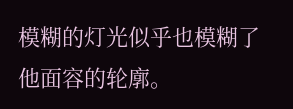模糊的灯光似乎也模糊了他面容的轮廓。